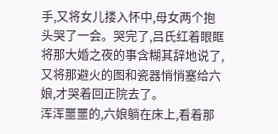手,又将女儿搂入怀中,母女两个抱头哭了一会。哭完了,吕氏红着眼眶将那大婚之夜的事含糊其辞地说了,又将那避火的图和瓷器悄悄塞给六娘,才哭着回正院去了。
浑浑噩噩的,六娘躺在床上,看着那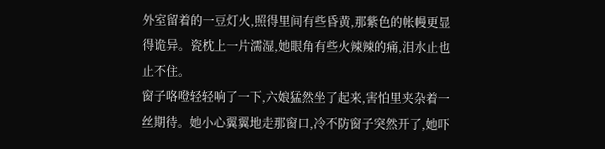外室留着的一豆灯火,照得里间有些昏黄,那紫色的帐幔更显得诡异。瓷枕上一片濡湿,她眼角有些火辣辣的痛,泪水止也止不住。
窗子咯噔轻轻响了一下,六娘猛然坐了起来,害怕里夹杂着一丝期待。她小心翼翼地走那窗口,冷不防窗子突然开了,她吓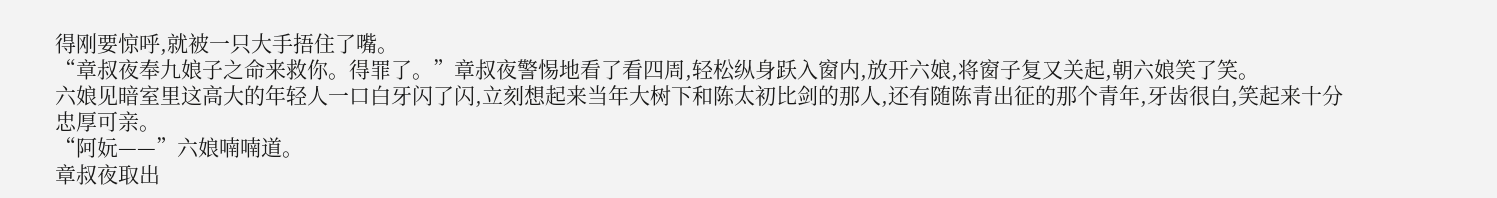得刚要惊呼,就被一只大手捂住了嘴。
“章叔夜奉九娘子之命来救你。得罪了。”章叔夜警惕地看了看四周,轻松纵身跃入窗内,放开六娘,将窗子复又关起,朝六娘笑了笑。
六娘见暗室里这高大的年轻人一口白牙闪了闪,立刻想起来当年大树下和陈太初比剑的那人,还有随陈青出征的那个青年,牙齿很白,笑起来十分忠厚可亲。
“阿妧——”六娘喃喃道。
章叔夜取出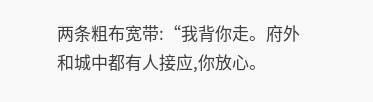两条粗布宽带:“我背你走。府外和城中都有人接应,你放心。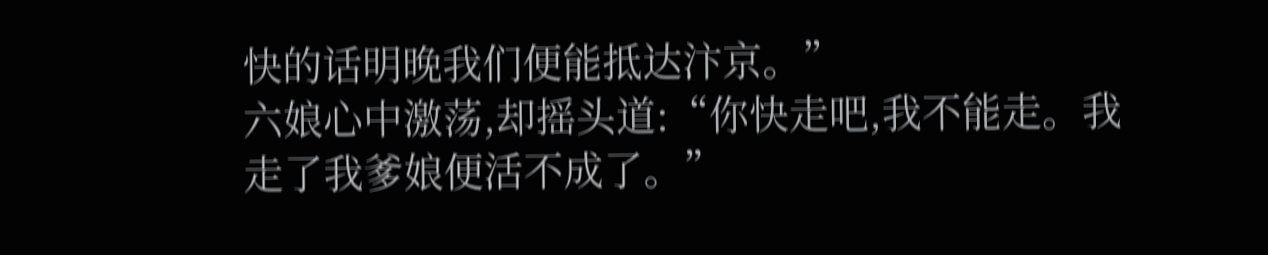快的话明晚我们便能抵达汴京。”
六娘心中激荡,却摇头道:“你快走吧,我不能走。我走了我爹娘便活不成了。”